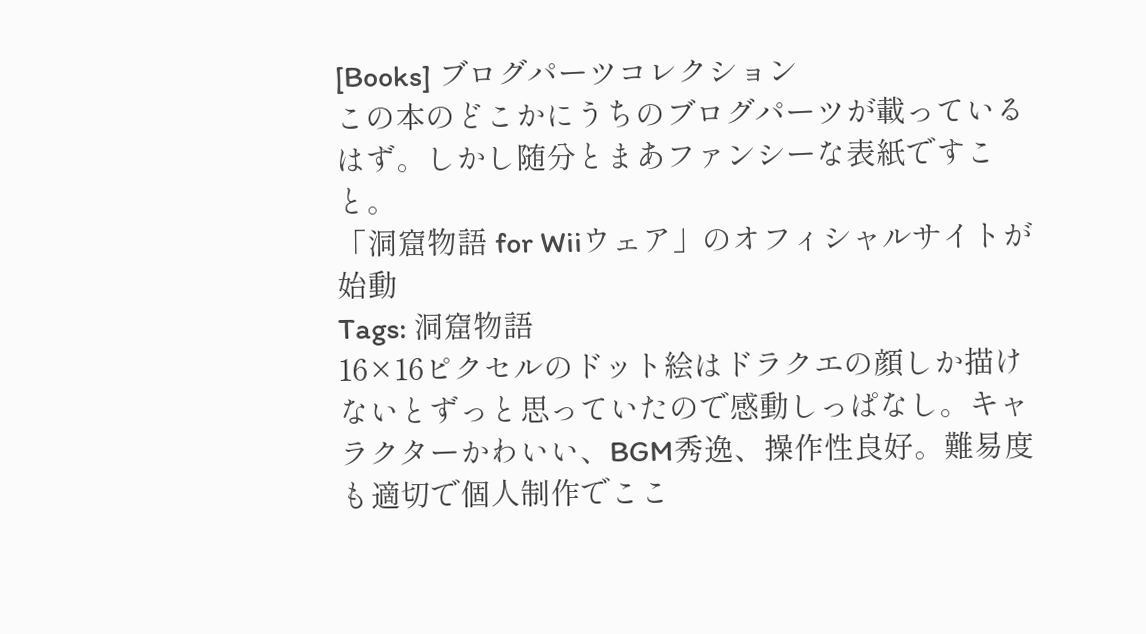[Books] ブログパーツコレクション
この本のどこかにうちのブログパーツが載っているはず。しかし随分とまあファンシーな表紙ですこと。
「洞窟物語 for Wiiウェア」のオフィシャルサイトが始動
Tags: 洞窟物語
16×16ピクセルのドット絵はドラクエの顔しか描けないとずっと思っていたので感動しっぱなし。キャラクターかわいい、BGM秀逸、操作性良好。難易度も適切で個人制作でここ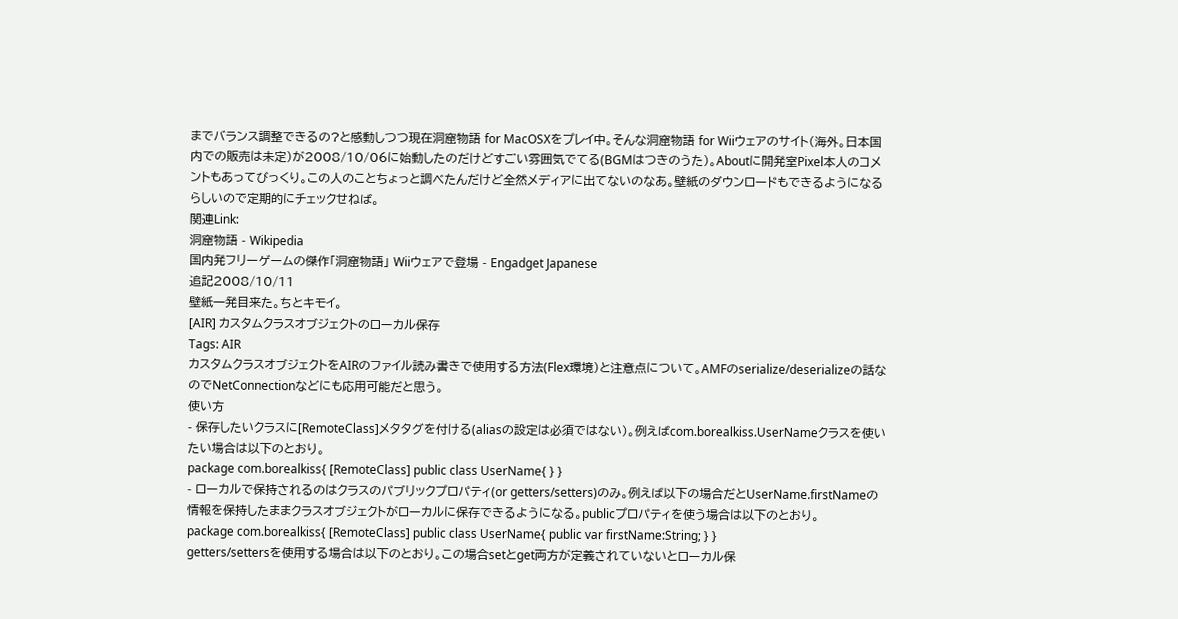までバランス調整できるの?と感動しつつ現在洞窟物語 for MacOSXをプレイ中。そんな洞窟物語 for Wiiウェアのサイト(海外。日本国内での販売は未定)が2008/10/06に始動したのだけどすごい雰囲気でてる(BGMはつきのうた)。Aboutに開発室Pixel本人のコメントもあってびっくり。この人のことちょっと調べたんだけど全然メディアに出てないのなあ。壁紙のダウンロードもできるようになるらしいので定期的にチェックせねば。
関連Link:
洞窟物語 - Wikipedia
国内発フリーゲームの傑作「洞窟物語」 Wiiウェアで登場 - Engadget Japanese
追記2008/10/11
壁紙一発目来た。ちとキモイ。
[AIR] カスタムクラスオブジェクトのローカル保存
Tags: AIR
カスタムクラスオブジェクトをAIRのファイル読み書きで使用する方法(Flex環境)と注意点について。AMFのserialize/deserializeの話なのでNetConnectionなどにも応用可能だと思う。
使い方
- 保存したいクラスに[RemoteClass]メタタグを付ける(aliasの設定は必須ではない)。例えばcom.borealkiss.UserNameクラスを使いたい場合は以下のとおり。
package com.borealkiss{ [RemoteClass] public class UserName{ } }
- ローカルで保持されるのはクラスのパブリックプロパティ(or getters/setters)のみ。例えば以下の場合だとUserName.firstNameの情報を保持したままクラスオブジェクトがローカルに保存できるようになる。publicプロパティを使う場合は以下のとおり。
package com.borealkiss{ [RemoteClass] public class UserName{ public var firstName:String; } }
getters/settersを使用する場合は以下のとおり。この場合setとget両方が定義されていないとローカル保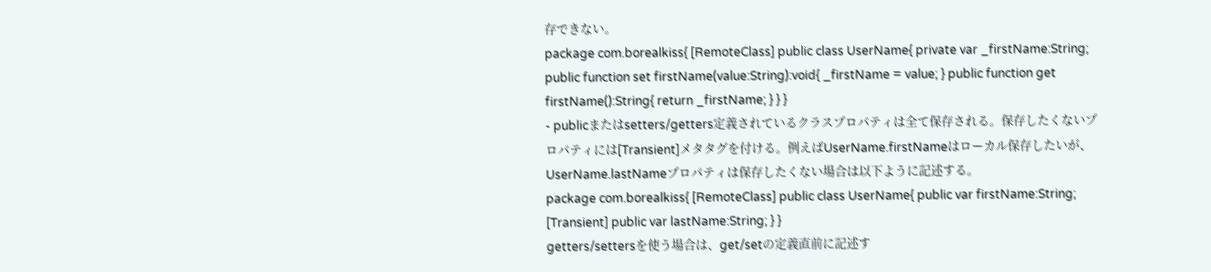存できない。
package com.borealkiss{ [RemoteClass] public class UserName{ private var _firstName:String; public function set firstName(value:String):void{ _firstName = value; } public function get firstName():String{ return _firstName; } } }
- publicまたはsetters/getters定義されているクラスプロパティは全て保存される。保存したくないプロパティには[Transient]メタタグを付ける。例えばUserName.firstNameはローカル保存したいが、UserName.lastNameプロパティは保存したくない場合は以下ように記述する。
package com.borealkiss{ [RemoteClass] public class UserName{ public var firstName:String; [Transient] public var lastName:String; } }
getters/settersを使う場合は、get/setの定義直前に記述す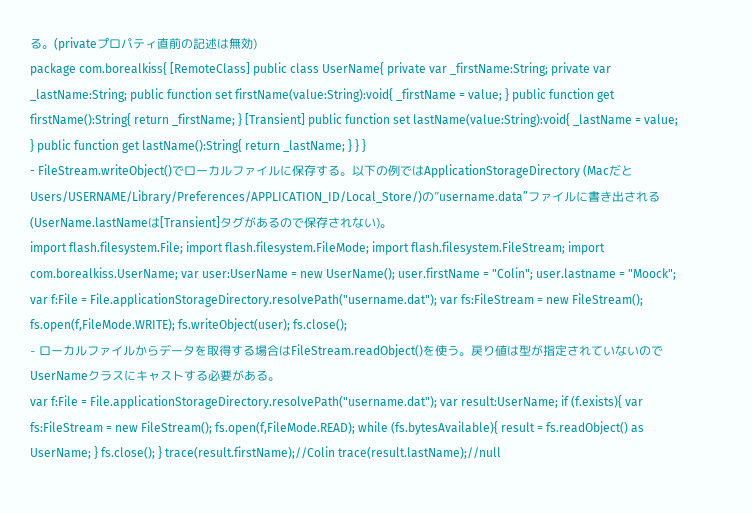る。(privateプロパティ直前の記述は無効)
package com.borealkiss{ [RemoteClass] public class UserName{ private var _firstName:String; private var _lastName:String; public function set firstName(value:String):void{ _firstName = value; } public function get firstName():String{ return _firstName; } [Transient] public function set lastName(value:String):void{ _lastName = value; } public function get lastName():String{ return _lastName; } } }
- FileStream.writeObject()でローカルファイルに保存する。以下の例ではApplicationStorageDirectory (MacだとUsers/USERNAME/Library/Preferences/APPLICATION_ID/Local_Store/)の”username.data”ファイルに書き出される(UserName.lastNameは[Transient]タグがあるので保存されない)。
import flash.filesystem.File; import flash.filesystem.FileMode; import flash.filesystem.FileStream; import com.borealkiss.UserName; var user:UserName = new UserName(); user.firstName = "Colin"; user.lastname = "Moock"; var f:File = File.applicationStorageDirectory.resolvePath("username.dat"); var fs:FileStream = new FileStream(); fs.open(f,FileMode.WRITE); fs.writeObject(user); fs.close();
- ローカルファイルからデータを取得する場合はFileStream.readObject()を使う。戻り値は型が指定されていないのでUserNameクラスにキャストする必要がある。
var f:File = File.applicationStorageDirectory.resolvePath("username.dat"); var result:UserName; if (f.exists){ var fs:FileStream = new FileStream(); fs.open(f,FileMode.READ); while (fs.bytesAvailable){ result = fs.readObject() as UserName; } fs.close(); } trace(result.firstName);//Colin trace(result.lastName);//null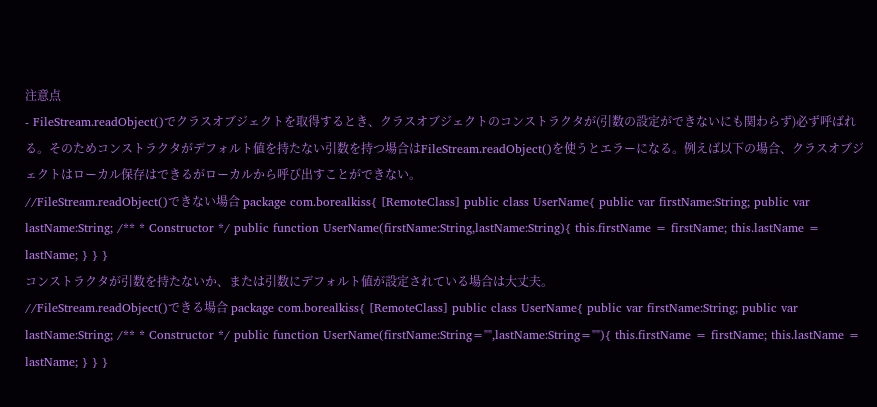注意点
- FileStream.readObject()でクラスオブジェクトを取得するとき、クラスオブジェクトのコンストラクタが(引数の設定ができないにも関わらず)必ず呼ばれる。そのためコンストラクタがデフォルト値を持たない引数を持つ場合はFileStream.readObject()を使うとエラーになる。例えば以下の場合、クラスオブジェクトはローカル保存はできるがローカルから呼び出すことができない。
//FileStream.readObject()できない場合 package com.borealkiss{ [RemoteClass] public class UserName{ public var firstName:String; public var lastName:String; /** * Constructor */ public function UserName(firstName:String,lastName:String){ this.firstName = firstName; this.lastName = lastName; } } }
コンストラクタが引数を持たないか、または引数にデフォルト値が設定されている場合は大丈夫。
//FileStream.readObject()できる場合 package com.borealkiss{ [RemoteClass] public class UserName{ public var firstName:String; public var lastName:String; /** * Constructor */ public function UserName(firstName:String="",lastName:String=""){ this.firstName = firstName; this.lastName = lastName; } } }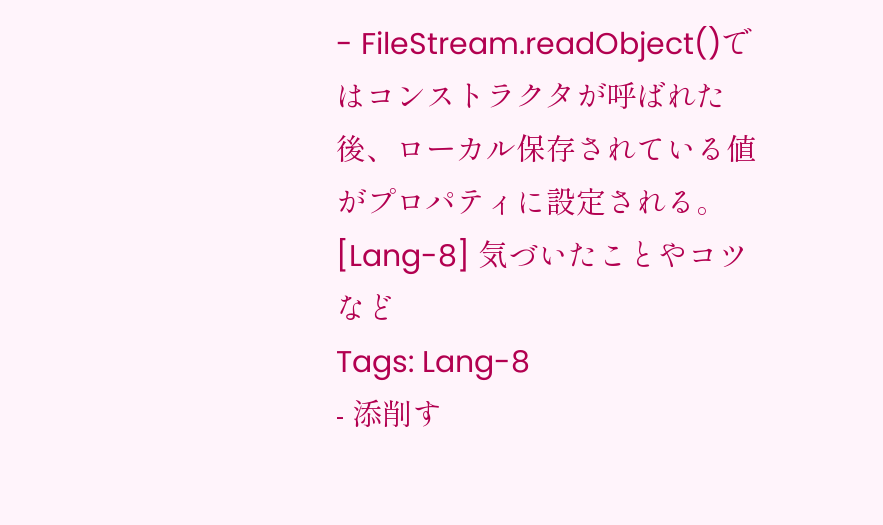- FileStream.readObject()ではコンストラクタが呼ばれた後、ローカル保存されている値がプロパティに設定される。
[Lang-8] 気づいたことやコツなど
Tags: Lang-8
- 添削す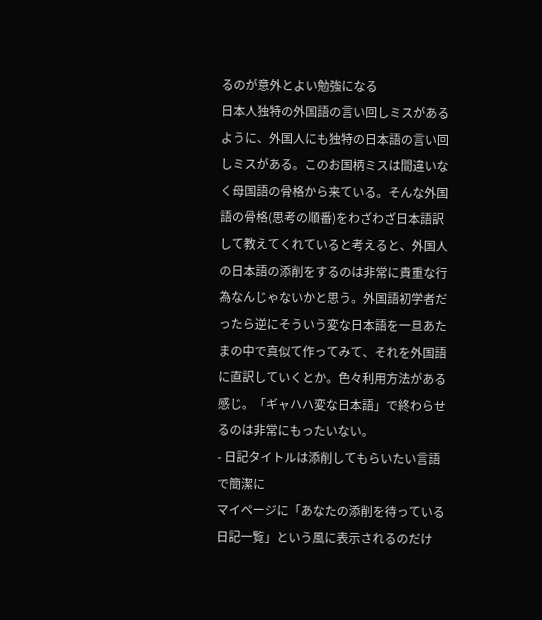るのが意外とよい勉強になる
日本人独特の外国語の言い回しミスがあるように、外国人にも独特の日本語の言い回しミスがある。このお国柄ミスは間違いなく母国語の骨格から来ている。そんな外国語の骨格(思考の順番)をわざわざ日本語訳して教えてくれていると考えると、外国人の日本語の添削をするのは非常に貴重な行為なんじゃないかと思う。外国語初学者だったら逆にそういう変な日本語を一旦あたまの中で真似て作ってみて、それを外国語に直訳していくとか。色々利用方法がある感じ。「ギャハハ変な日本語」で終わらせるのは非常にもったいない。
- 日記タイトルは添削してもらいたい言語で簡潔に
マイページに「あなたの添削を待っている日記一覧」という風に表示されるのだけ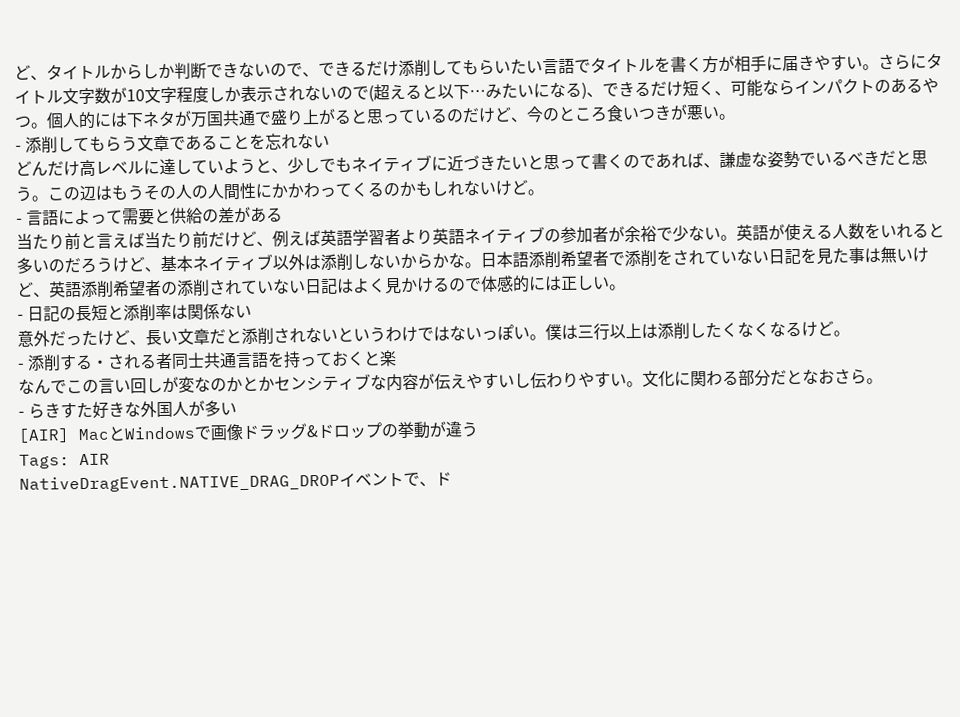ど、タイトルからしか判断できないので、できるだけ添削してもらいたい言語でタイトルを書く方が相手に届きやすい。さらにタイトル文字数が10文字程度しか表示されないので(超えると以下…みたいになる)、できるだけ短く、可能ならインパクトのあるやつ。個人的には下ネタが万国共通で盛り上がると思っているのだけど、今のところ食いつきが悪い。
- 添削してもらう文章であることを忘れない
どんだけ高レベルに達していようと、少しでもネイティブに近づきたいと思って書くのであれば、謙虚な姿勢でいるべきだと思う。この辺はもうその人の人間性にかかわってくるのかもしれないけど。
- 言語によって需要と供給の差がある
当たり前と言えば当たり前だけど、例えば英語学習者より英語ネイティブの参加者が余裕で少ない。英語が使える人数をいれると多いのだろうけど、基本ネイティブ以外は添削しないからかな。日本語添削希望者で添削をされていない日記を見た事は無いけど、英語添削希望者の添削されていない日記はよく見かけるので体感的には正しい。
- 日記の長短と添削率は関係ない
意外だったけど、長い文章だと添削されないというわけではないっぽい。僕は三行以上は添削したくなくなるけど。
- 添削する・される者同士共通言語を持っておくと楽
なんでこの言い回しが変なのかとかセンシティブな内容が伝えやすいし伝わりやすい。文化に関わる部分だとなおさら。
- らきすた好きな外国人が多い
[AIR] MacとWindowsで画像ドラッグ&ドロップの挙動が違う
Tags: AIR
NativeDragEvent.NATIVE_DRAG_DROPイベントで、ド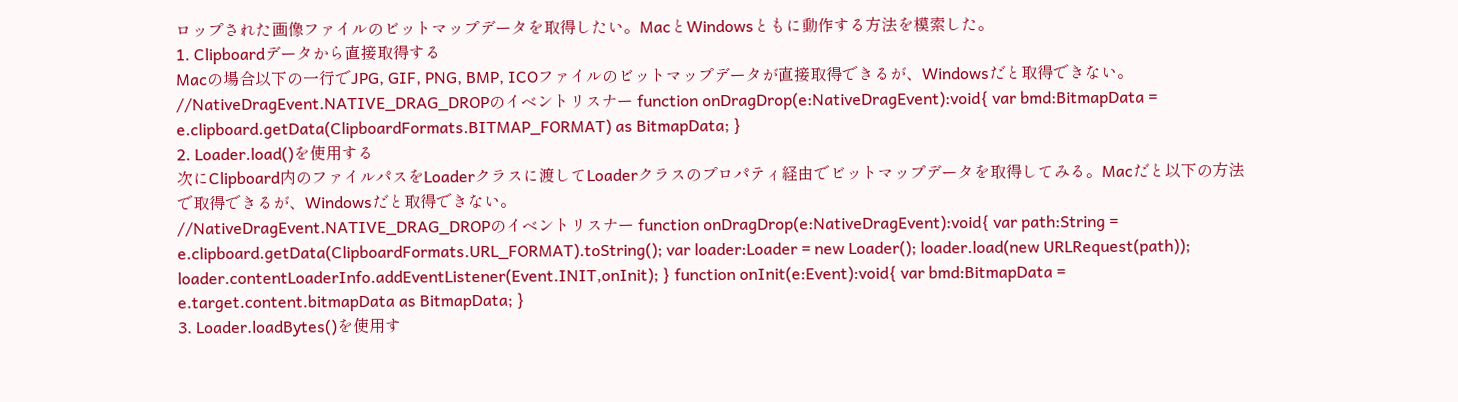ロップされた画像ファイルのビットマップデータを取得したい。MacとWindowsともに動作する方法を模索した。
1. Clipboardデータから直接取得する
Macの場合以下の一行でJPG, GIF, PNG, BMP, ICOファイルのビットマップデータが直接取得できるが、Windowsだと取得できない。
//NativeDragEvent.NATIVE_DRAG_DROPのイベントリスナー function onDragDrop(e:NativeDragEvent):void{ var bmd:BitmapData = e.clipboard.getData(ClipboardFormats.BITMAP_FORMAT) as BitmapData; }
2. Loader.load()を使用する
次にClipboard内のファイルパスをLoaderクラスに渡してLoaderクラスのプロパティ経由でビットマップデータを取得してみる。Macだと以下の方法で取得できるが、Windowsだと取得できない。
//NativeDragEvent.NATIVE_DRAG_DROPのイベントリスナー function onDragDrop(e:NativeDragEvent):void{ var path:String = e.clipboard.getData(ClipboardFormats.URL_FORMAT).toString(); var loader:Loader = new Loader(); loader.load(new URLRequest(path)); loader.contentLoaderInfo.addEventListener(Event.INIT,onInit); } function onInit(e:Event):void{ var bmd:BitmapData = e.target.content.bitmapData as BitmapData; }
3. Loader.loadBytes()を使用す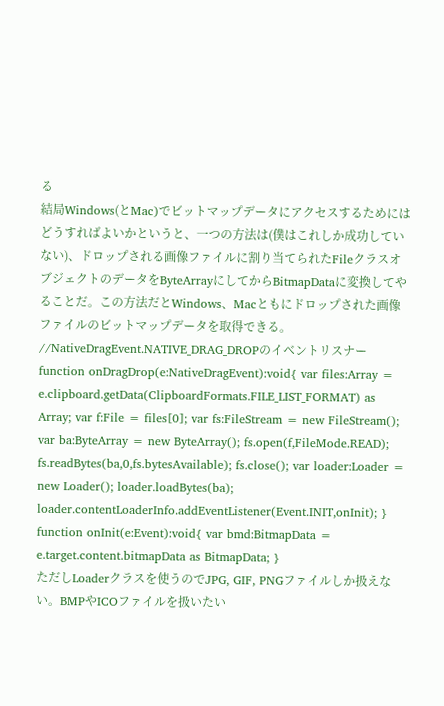る
結局Windows(とMac)でビットマップデータにアクセスするためにはどうすればよいかというと、一つの方法は(僕はこれしか成功していない)、ドロップされる画像ファイルに割り当てられたFileクラスオブジェクトのデータをByteArrayにしてからBitmapDataに変換してやることだ。この方法だとWindows、Macともにドロップされた画像ファイルのビットマップデータを取得できる。
//NativeDragEvent.NATIVE_DRAG_DROPのイベントリスナー function onDragDrop(e:NativeDragEvent):void{ var files:Array = e.clipboard.getData(ClipboardFormats.FILE_LIST_FORMAT) as Array; var f:File = files[0]; var fs:FileStream = new FileStream(); var ba:ByteArray = new ByteArray(); fs.open(f,FileMode.READ); fs.readBytes(ba,0,fs.bytesAvailable); fs.close(); var loader:Loader = new Loader(); loader.loadBytes(ba); loader.contentLoaderInfo.addEventListener(Event.INIT,onInit); } function onInit(e:Event):void{ var bmd:BitmapData = e.target.content.bitmapData as BitmapData; }
ただしLoaderクラスを使うのでJPG, GIF, PNGファイルしか扱えない。BMPやICOファイルを扱いたい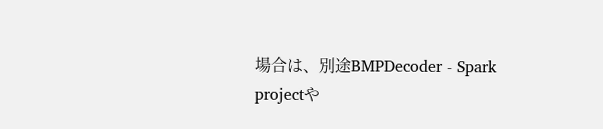場合は、別途BMPDecoder - Spark projectや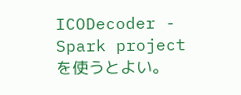ICODecoder - Spark projectを使うとよい。